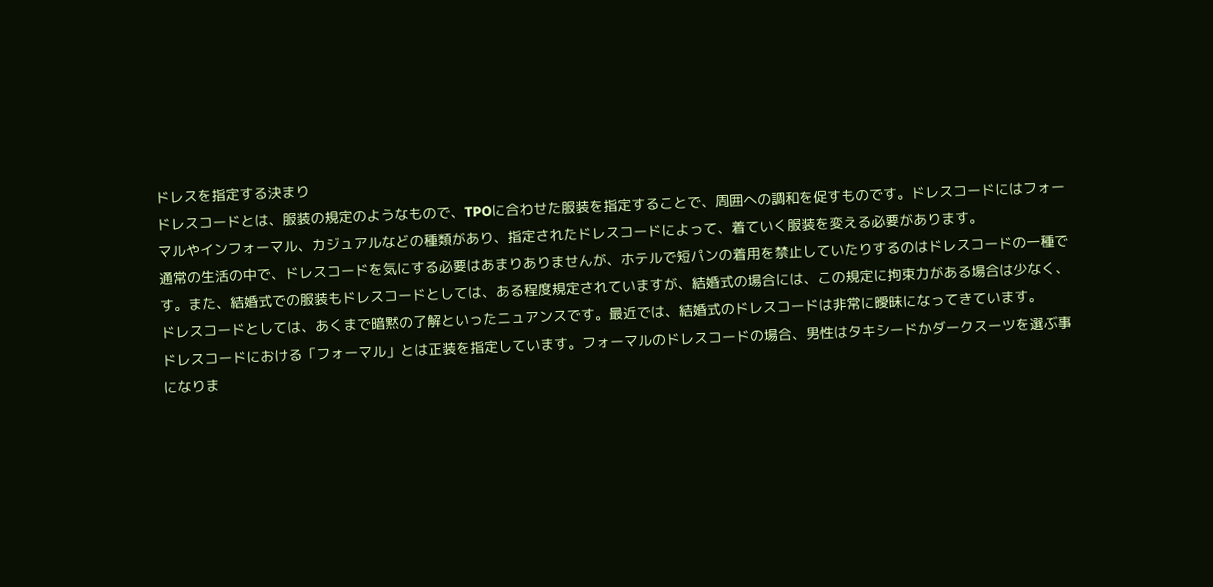ドレスを指定する決まり
ドレスコードとは、服装の規定のようなもので、TPOに合わせた服装を指定することで、周囲への調和を促すものです。ドレスコードにはフォーマルやインフォーマル、カジュアルなどの種類があり、指定されたドレスコードによって、着ていく服装を変える必要があります。
通常の生活の中で、ドレスコードを気にする必要はあまりありませんが、ホテルで短パンの着用を禁止していたりするのはドレスコードの一種です。また、結婚式での服装もドレスコードとしては、ある程度規定されていますが、結婚式の場合には、この規定に拘束力がある場合は少なく、ドレスコードとしては、あくまで暗黙の了解といったニュアンスです。最近では、結婚式のドレスコードは非常に曖昧になってきています。
ドレスコードにおける「フォーマル」とは正装を指定しています。フォーマルのドレスコードの場合、男性はタキシードかダークスーツを選ぶ事になりま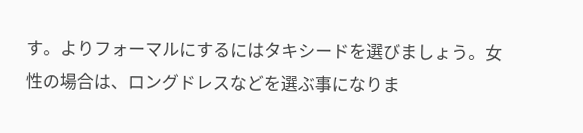す。よりフォーマルにするにはタキシードを選びましょう。女性の場合は、ロングドレスなどを選ぶ事になりま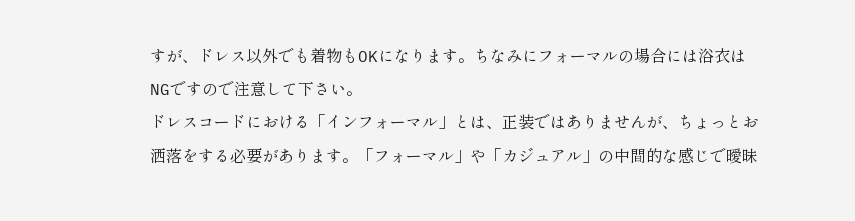すが、ドレス以外でも着物もOKになります。ちなみにフォーマルの場合には浴衣はNGですので注意して下さい。
ドレスコードにおける「インフォーマル」とは、正装ではありませんが、ちょっとお洒落をする必要があります。「フォーマル」や「カジュアル」の中間的な感じで曖昧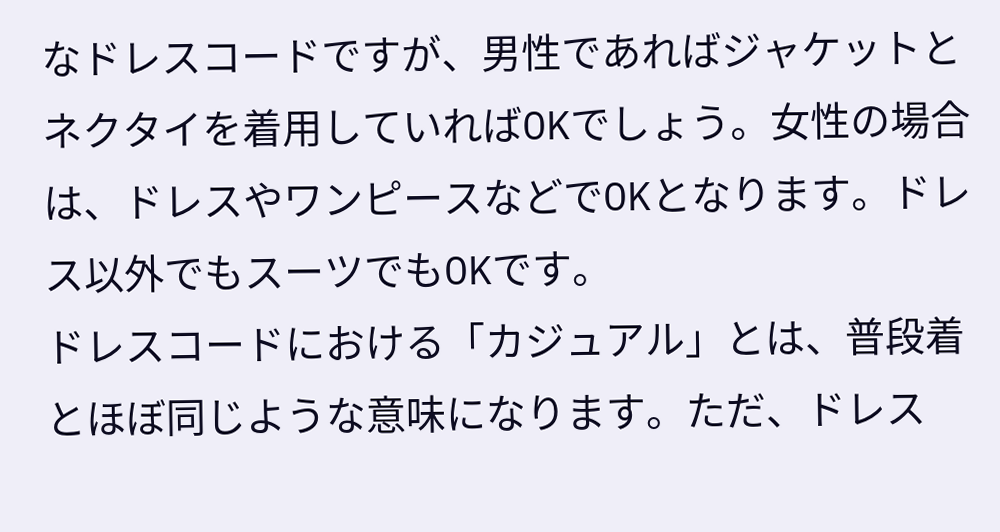なドレスコードですが、男性であればジャケットとネクタイを着用していればOKでしょう。女性の場合は、ドレスやワンピースなどでOKとなります。ドレス以外でもスーツでもOKです。
ドレスコードにおける「カジュアル」とは、普段着とほぼ同じような意味になります。ただ、ドレス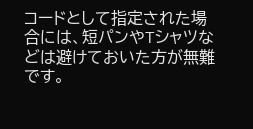コードとして指定された場合には、短パンやTシャツなどは避けておいた方が無難です。